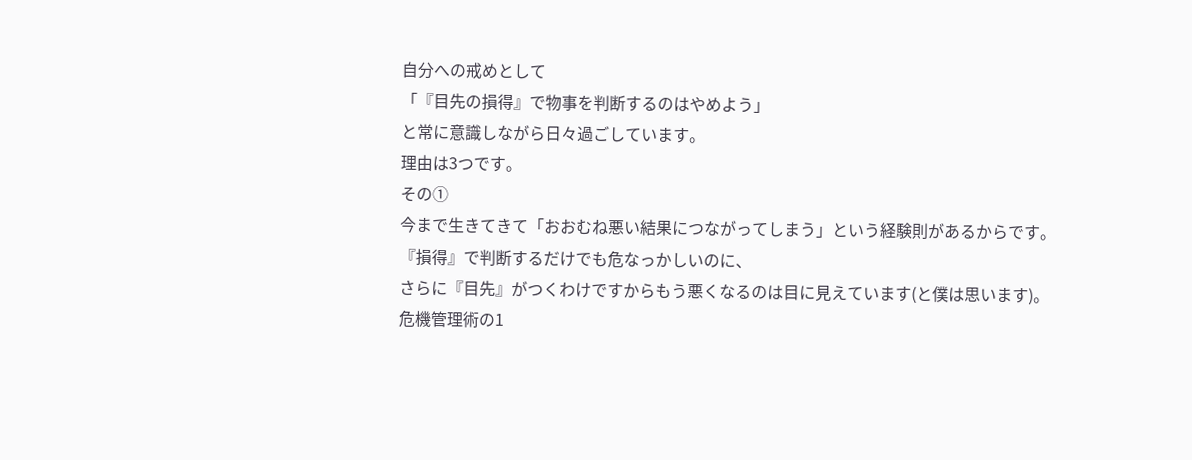自分への戒めとして
「『目先の損得』で物事を判断するのはやめよう」
と常に意識しながら日々過ごしています。
理由は3つです。
その①
今まで生きてきて「おおむね悪い結果につながってしまう」という経験則があるからです。
『損得』で判断するだけでも危なっかしいのに、
さらに『目先』がつくわけですからもう悪くなるのは目に見えています(と僕は思います)。
危機管理術の1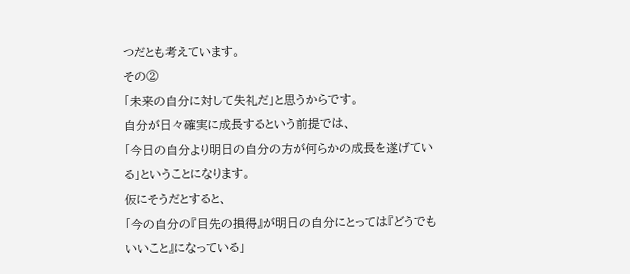つだとも考えています。
その②
「未来の自分に対して失礼だ」と思うからです。
自分が日々確実に成長するという前提では、
「今日の自分より明日の自分の方が何らかの成長を遂げている」ということになります。
仮にそうだとすると、
「今の自分の『目先の損得』が明日の自分にとっては『どうでもいいこと』になっている」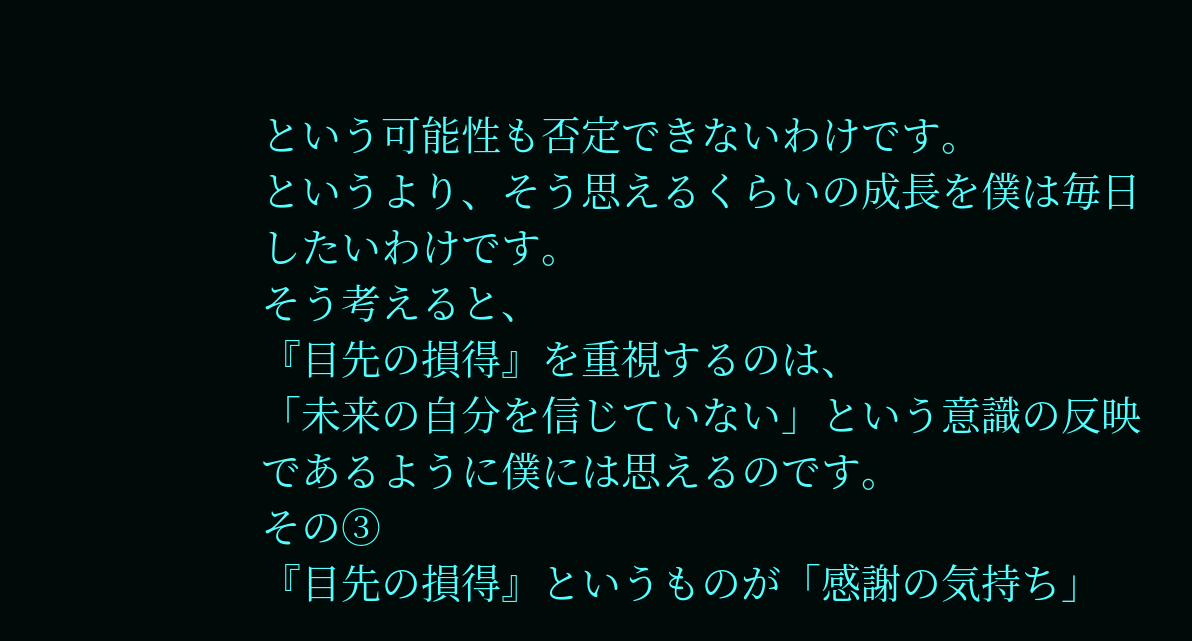という可能性も否定できないわけです。
というより、そう思えるくらいの成長を僕は毎日したいわけです。
そう考えると、
『目先の損得』を重視するのは、
「未来の自分を信じていない」という意識の反映であるように僕には思えるのです。
その③
『目先の損得』というものが「感謝の気持ち」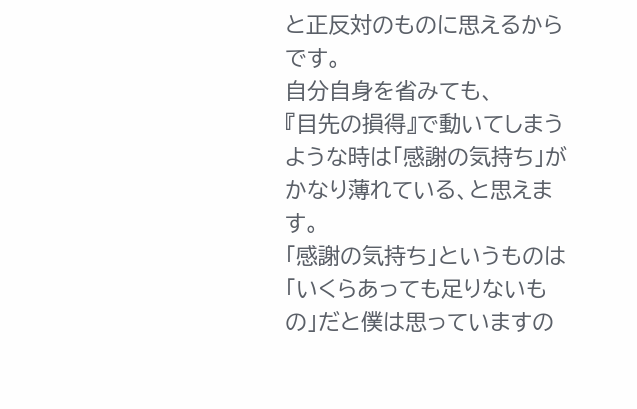と正反対のものに思えるからです。
自分自身を省みても、
『目先の損得』で動いてしまうような時は「感謝の気持ち」がかなり薄れている、と思えます。
「感謝の気持ち」というものは「いくらあっても足りないもの」だと僕は思っていますの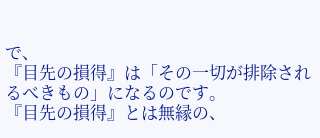で、
『目先の損得』は「その一切が排除されるべきもの」になるのです。
『目先の損得』とは無縁の、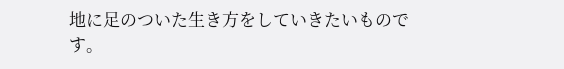地に足のついた生き方をしていきたいものです。